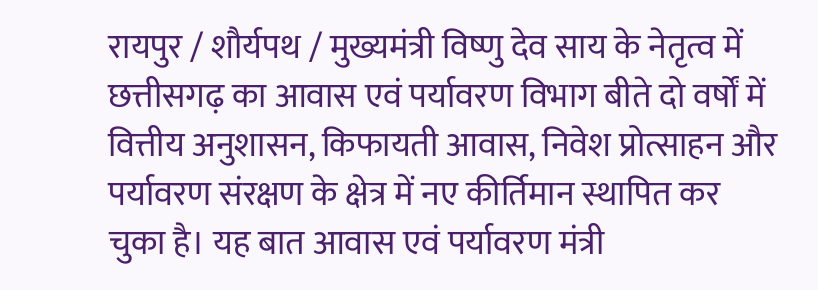रायपुर / शौर्यपथ / मुख्यमंत्री विष्णु देव साय के नेतृत्व में छत्तीसगढ़ का आवास एवं पर्यावरण विभाग बीते दो वर्षों में वित्तीय अनुशासन, किफायती आवास, निवेश प्रोत्साहन और पर्यावरण संरक्षण के क्षेत्र में नए कीर्तिमान स्थापित कर चुका है। यह बात आवास एवं पर्यावरण मंत्री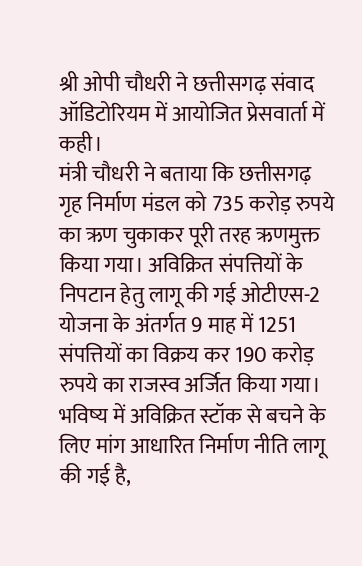श्री ओपी चौधरी ने छत्तीसगढ़ संवाद ऑडिटोरियम में आयोजित प्रेसवार्ता में कही।
मंत्री चौधरी ने बताया कि छत्तीसगढ़ गृह निर्माण मंडल को 735 करोड़ रुपये का ऋण चुकाकर पूरी तरह ऋणमुक्त किया गया। अविक्रित संपत्तियों के निपटान हेतु लागू की गई ओटीएस-2 योजना के अंतर्गत 9 माह में 1251 संपत्तियों का विक्रय कर 190 करोड़ रुपये का राजस्व अर्जित किया गया। भविष्य में अविक्रित स्टॉक से बचने के लिए मांग आधारित निर्माण नीति लागू की गई है,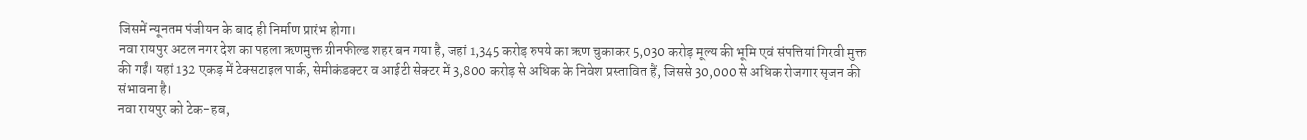जिसमें न्यूनतम पंजीयन के बाद ही निर्माण प्रारंभ होगा।
नवा रायपुर अटल नगर देश का पहला ऋणमुक्त ग्रीनफील्ड शहर बन गया है, जहां 1,345 करोड़ रुपये का ऋण चुकाकर 5,030 करोड़ मूल्य की भूमि एवं संपत्तियां गिरवी मुक्त की गईं। यहां 132 एकड़ में टेक्सटाइल पार्क, सेमीकंडक्टर व आईटी सेक्टर में 3,800 करोड़ से अधिक के निवेश प्रस्तावित हैं, जिससे 30,000 से अधिक रोजगार सृजन की संभावना है।
नवा रायपुर को टेक-हब,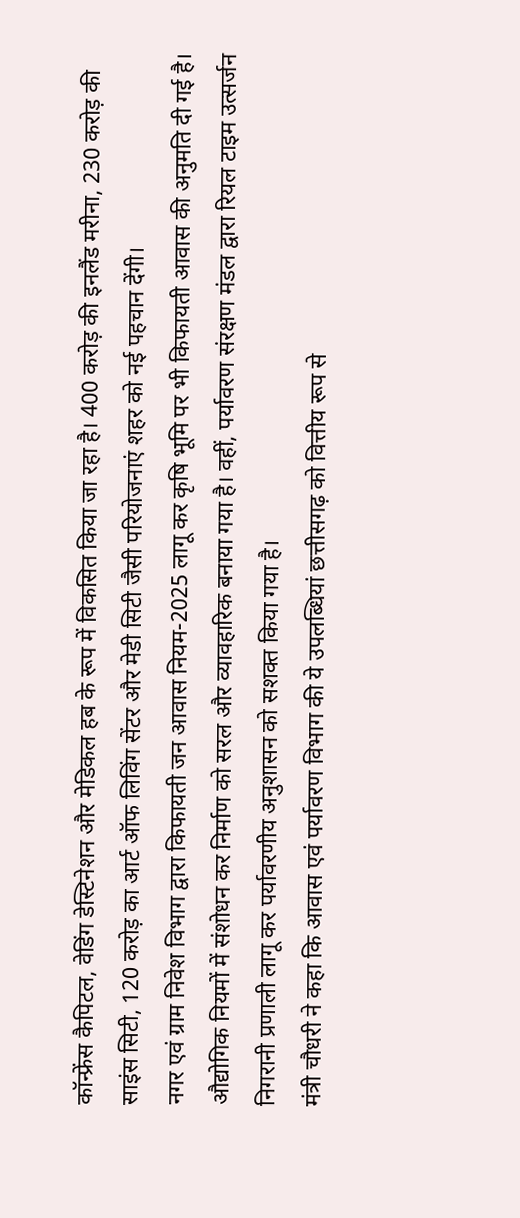कॉन्फ्रेंस कैपिटल, वेडिंग डेस्टिनेशन और मेडिकल हब के रूप में विकसित किया जा रहा है। 400 करोड़ की इनलैंड मरीना, 230 करोड़ की साइंस सिटी, 120 करोड़ का आर्ट ऑफ लिविंग सेंटर और मेडी सिटी जैसी परियोजनाएं शहर को नई पहचान देंगी।
नगर एवं ग्राम निवेश विभाग द्वारा किफायती जन आवास नियम-2025 लागू कर कृषि भूमि पर भी किफायती आवास की अनुमति दी गई है। औद्योगिक नियमों में संशोधन कर निर्माण को सरल और व्यावहारिक बनाया गया है। वहीं, पर्यावरण संरक्षण मंडल द्वारा रियल टाइम उत्सर्जन निगरानी प्रणाली लागू कर पर्यावरणीय अनुशासन को सशक्त किया गया है।
मंत्री चौधरी ने कहा कि आवास एवं पर्यावरण विभाग की ये उपलब्धियां छत्तीसगढ़ को वित्तीय रूप से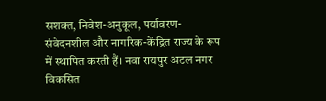सशक्त, निवेश-अनुकूल, पर्यावरण-संवेदनशील और नागरिक-केंद्रित राज्य के रूप में स्थापित करती हैं। नवा रायपुर अटल नगर विकसित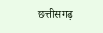छत्तीसगढ़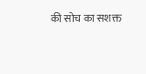की सोच का सशक्त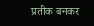प्रतीक बनकर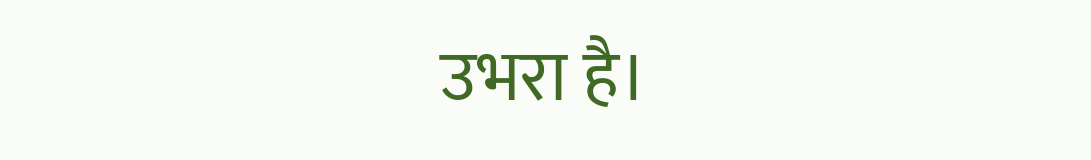उभरा है।